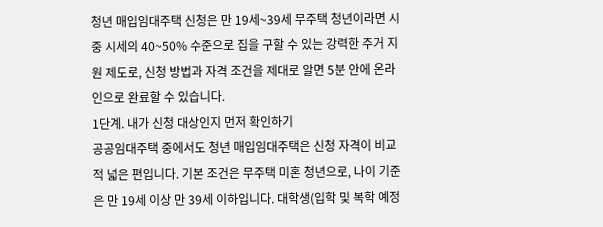청년 매입임대주택 신청은 만 19세~39세 무주택 청년이라면 시중 시세의 40~50% 수준으로 집을 구할 수 있는 강력한 주거 지원 제도로, 신청 방법과 자격 조건을 제대로 알면 5분 안에 온라인으로 완료할 수 있습니다.
1단계. 내가 신청 대상인지 먼저 확인하기
공공임대주택 중에서도 청년 매입임대주택은 신청 자격이 비교적 넓은 편입니다. 기본 조건은 무주택 미혼 청년으로, 나이 기준은 만 19세 이상 만 39세 이하입니다. 대학생(입학 및 복학 예정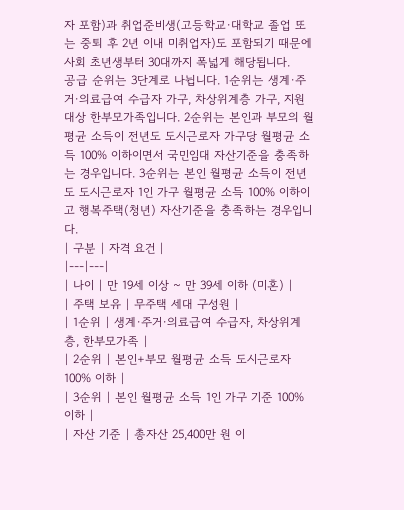자 포함)과 취업준비생(고등학교·대학교 졸업 또는 중퇴 후 2년 이내 미취업자)도 포함되기 때문에 사회 초년생부터 30대까지 폭넓게 해당됩니다.
공급 순위는 3단계로 나뉩니다. 1순위는 생계·주거·의료급여 수급자 가구, 차상위계층 가구, 지원대상 한부모가족입니다. 2순위는 본인과 부모의 월평균 소득이 전년도 도시근로자 가구당 월평균 소득 100% 이하이면서 국민임대 자산기준을 충족하는 경우입니다. 3순위는 본인 월평균 소득이 전년도 도시근로자 1인 가구 월평균 소득 100% 이하이고 행복주택(청년) 자산기준을 충족하는 경우입니다.
| 구분 | 자격 요건 |
|---|---|
| 나이 | 만 19세 이상 ~ 만 39세 이하 (미혼) |
| 주택 보유 | 무주택 세대 구성원 |
| 1순위 | 생계·주거·의료급여 수급자, 차상위계층, 한부모가족 |
| 2순위 | 본인+부모 월평균 소득 도시근로자 100% 이하 |
| 3순위 | 본인 월평균 소득 1인 가구 기준 100% 이하 |
| 자산 기준 | 총자산 25,400만 원 이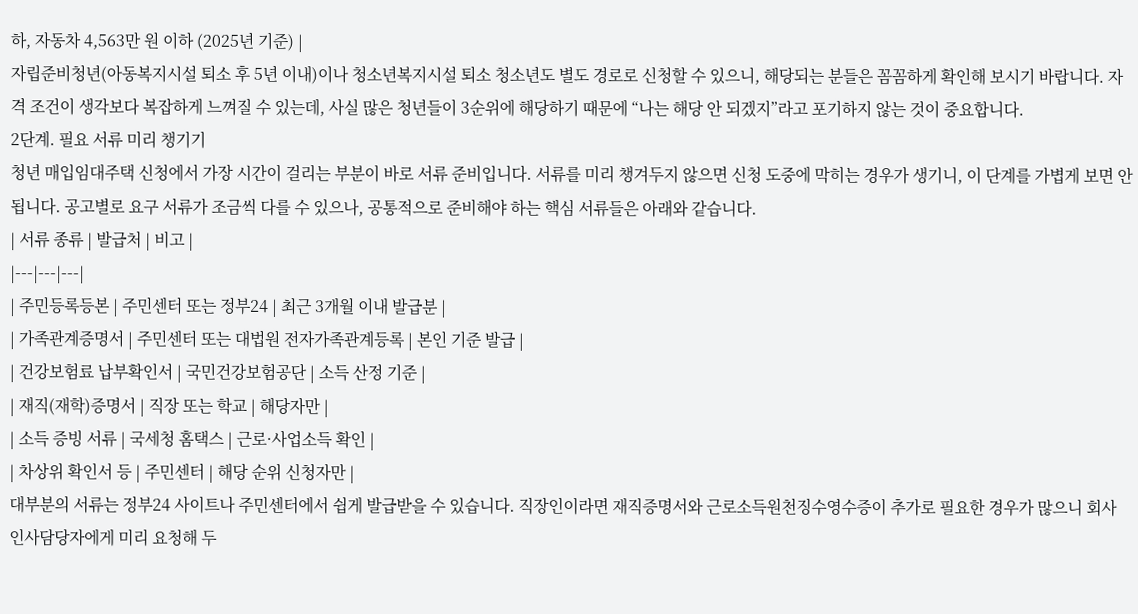하, 자동차 4,563만 원 이하 (2025년 기준) |
자립준비청년(아동복지시설 퇴소 후 5년 이내)이나 청소년복지시설 퇴소 청소년도 별도 경로로 신청할 수 있으니, 해당되는 분들은 꼼꼼하게 확인해 보시기 바랍니다. 자격 조건이 생각보다 복잡하게 느껴질 수 있는데, 사실 많은 청년들이 3순위에 해당하기 때문에 “나는 해당 안 되겠지”라고 포기하지 않는 것이 중요합니다.
2단계. 필요 서류 미리 챙기기
청년 매입임대주택 신청에서 가장 시간이 걸리는 부분이 바로 서류 준비입니다. 서류를 미리 챙겨두지 않으면 신청 도중에 막히는 경우가 생기니, 이 단계를 가볍게 보면 안 됩니다. 공고별로 요구 서류가 조금씩 다를 수 있으나, 공통적으로 준비해야 하는 핵심 서류들은 아래와 같습니다.
| 서류 종류 | 발급처 | 비고 |
|---|---|---|
| 주민등록등본 | 주민센터 또는 정부24 | 최근 3개월 이내 발급분 |
| 가족관계증명서 | 주민센터 또는 대법원 전자가족관계등록 | 본인 기준 발급 |
| 건강보험료 납부확인서 | 국민건강보험공단 | 소득 산정 기준 |
| 재직(재학)증명서 | 직장 또는 학교 | 해당자만 |
| 소득 증빙 서류 | 국세청 홈택스 | 근로·사업소득 확인 |
| 차상위 확인서 등 | 주민센터 | 해당 순위 신청자만 |
대부분의 서류는 정부24 사이트나 주민센터에서 쉽게 발급받을 수 있습니다. 직장인이라면 재직증명서와 근로소득원천징수영수증이 추가로 필요한 경우가 많으니 회사 인사담당자에게 미리 요청해 두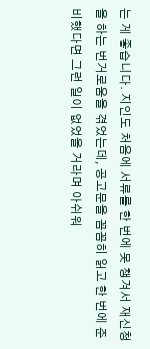는 게 좋습니다. 지인도 처음에 서류를 한 번에 못 챙겨서 재신청을 하는 번거로움을 겪었는데, 공고문을 꼼꼼히 읽고 한 번에 준비했다면 그런 일이 없었을 거라며 아쉬워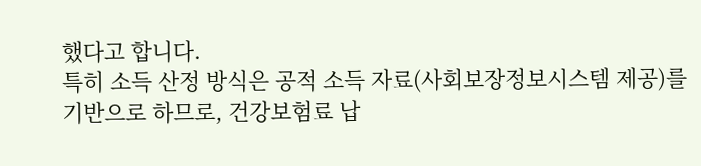했다고 합니다.
특히 소득 산정 방식은 공적 소득 자료(사회보장정보시스템 제공)를 기반으로 하므로, 건강보험료 납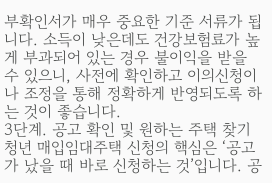부확인서가 매우 중요한 기준 서류가 됩니다. 소득이 낮은데도 건강보험료가 높게 부과되어 있는 경우 불이익을 받을 수 있으니, 사전에 확인하고 이의신청이나 조정을 통해 정확하게 반영되도록 하는 것이 좋습니다.
3단계. 공고 확인 및 원하는 주택 찾기
청년 매입임대주택 신청의 핵심은 ‘공고가 났을 때 바로 신청하는 것’입니다. 공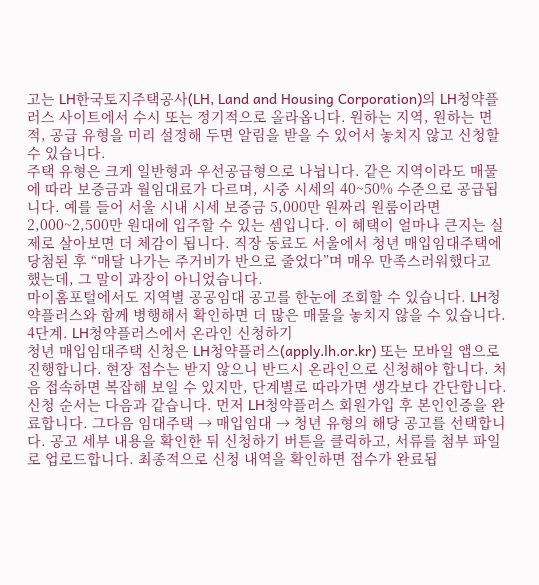고는 LH한국토지주택공사(LH, Land and Housing Corporation)의 LH청약플러스 사이트에서 수시 또는 정기적으로 올라옵니다. 원하는 지역, 원하는 면적, 공급 유형을 미리 설정해 두면 알림을 받을 수 있어서 놓치지 않고 신청할 수 있습니다.
주택 유형은 크게 일반형과 우선공급형으로 나뉩니다. 같은 지역이라도 매물에 따라 보증금과 월임대료가 다르며, 시중 시세의 40~50% 수준으로 공급됩니다. 예를 들어 서울 시내 시세 보증금 5,000만 원짜리 원룸이라면 2,000~2,500만 원대에 입주할 수 있는 셈입니다. 이 혜택이 얼마나 큰지는 실제로 살아보면 더 체감이 됩니다. 직장 동료도 서울에서 청년 매입임대주택에 당첨된 후 “매달 나가는 주거비가 반으로 줄었다”며 매우 만족스러워했다고 했는데, 그 말이 과장이 아니었습니다.
마이홈포털에서도 지역별 공공임대 공고를 한눈에 조회할 수 있습니다. LH청약플러스와 함께 병행해서 확인하면 더 많은 매물을 놓치지 않을 수 있습니다.
4단계. LH청약플러스에서 온라인 신청하기
청년 매입임대주택 신청은 LH청약플러스(apply.lh.or.kr) 또는 모바일 앱으로 진행합니다. 현장 접수는 받지 않으니 반드시 온라인으로 신청해야 합니다. 처음 접속하면 복잡해 보일 수 있지만, 단계별로 따라가면 생각보다 간단합니다.
신청 순서는 다음과 같습니다. 먼저 LH청약플러스 회원가입 후 본인인증을 완료합니다. 그다음 임대주택 → 매입임대 → 청년 유형의 해당 공고를 선택합니다. 공고 세부 내용을 확인한 뒤 신청하기 버튼을 클릭하고, 서류를 첨부 파일로 업로드합니다. 최종적으로 신청 내역을 확인하면 접수가 완료됩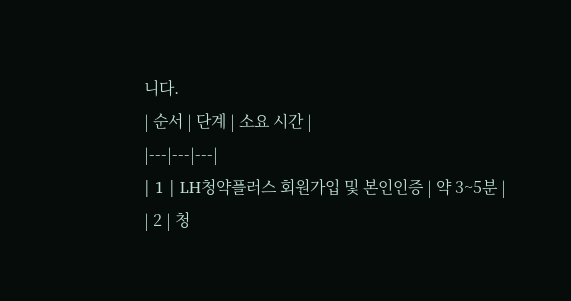니다.
| 순서 | 단계 | 소요 시간 |
|---|---|---|
| 1 | LH청약플러스 회원가입 및 본인인증 | 약 3~5분 |
| 2 | 청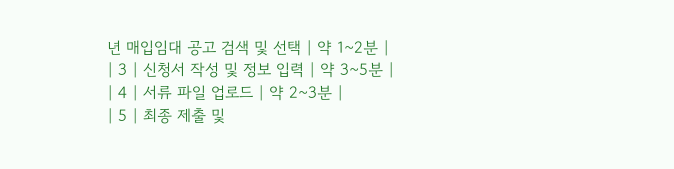년 매입임대 공고 검색 및 선택 | 약 1~2분 |
| 3 | 신청서 작성 및 정보 입력 | 약 3~5분 |
| 4 | 서류 파일 업로드 | 약 2~3분 |
| 5 | 최종 제출 및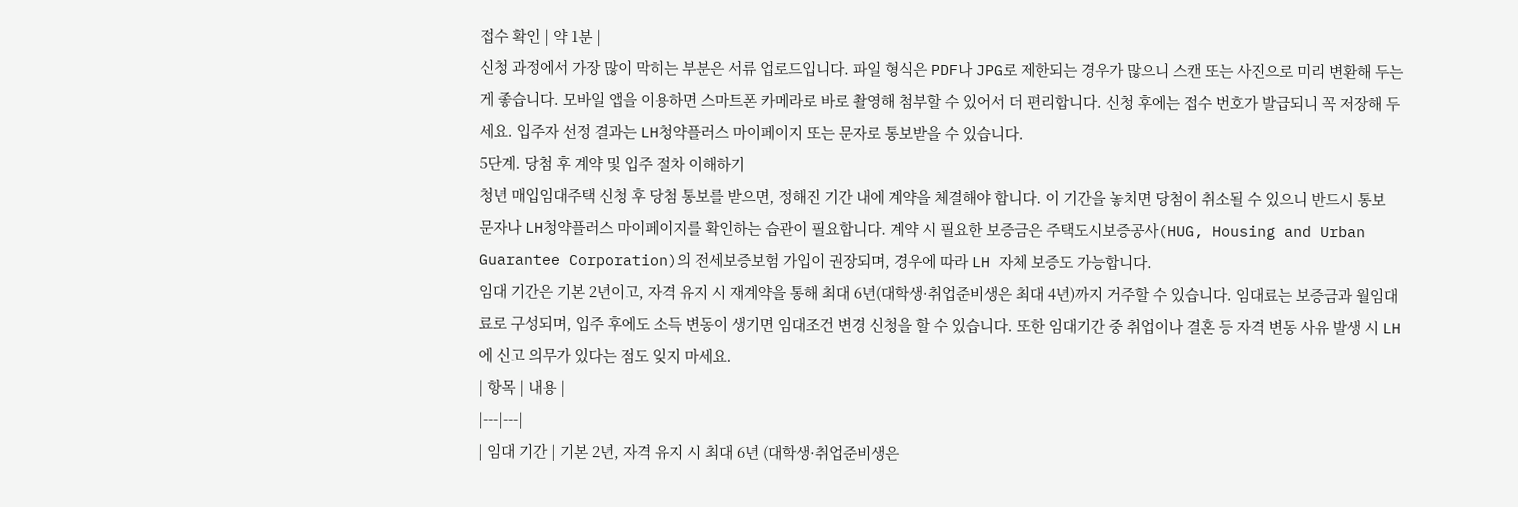접수 확인 | 약 1분 |
신청 과정에서 가장 많이 막히는 부분은 서류 업로드입니다. 파일 형식은 PDF나 JPG로 제한되는 경우가 많으니 스캔 또는 사진으로 미리 변환해 두는 게 좋습니다. 모바일 앱을 이용하면 스마트폰 카메라로 바로 촬영해 첨부할 수 있어서 더 편리합니다. 신청 후에는 접수 번호가 발급되니 꼭 저장해 두세요. 입주자 선정 결과는 LH청약플러스 마이페이지 또는 문자로 통보받을 수 있습니다.
5단계. 당첨 후 계약 및 입주 절차 이해하기
청년 매입임대주택 신청 후 당첨 통보를 받으면, 정해진 기간 내에 계약을 체결해야 합니다. 이 기간을 놓치면 당첨이 취소될 수 있으니 반드시 통보 문자나 LH청약플러스 마이페이지를 확인하는 습관이 필요합니다. 계약 시 필요한 보증금은 주택도시보증공사(HUG, Housing and Urban Guarantee Corporation)의 전세보증보험 가입이 권장되며, 경우에 따라 LH 자체 보증도 가능합니다.
임대 기간은 기본 2년이고, 자격 유지 시 재계약을 통해 최대 6년(대학생·취업준비생은 최대 4년)까지 거주할 수 있습니다. 임대료는 보증금과 월임대료로 구성되며, 입주 후에도 소득 변동이 생기면 임대조건 변경 신청을 할 수 있습니다. 또한 임대기간 중 취업이나 결혼 등 자격 변동 사유 발생 시 LH에 신고 의무가 있다는 점도 잊지 마세요.
| 항목 | 내용 |
|---|---|
| 임대 기간 | 기본 2년, 자격 유지 시 최대 6년 (대학생·취업준비생은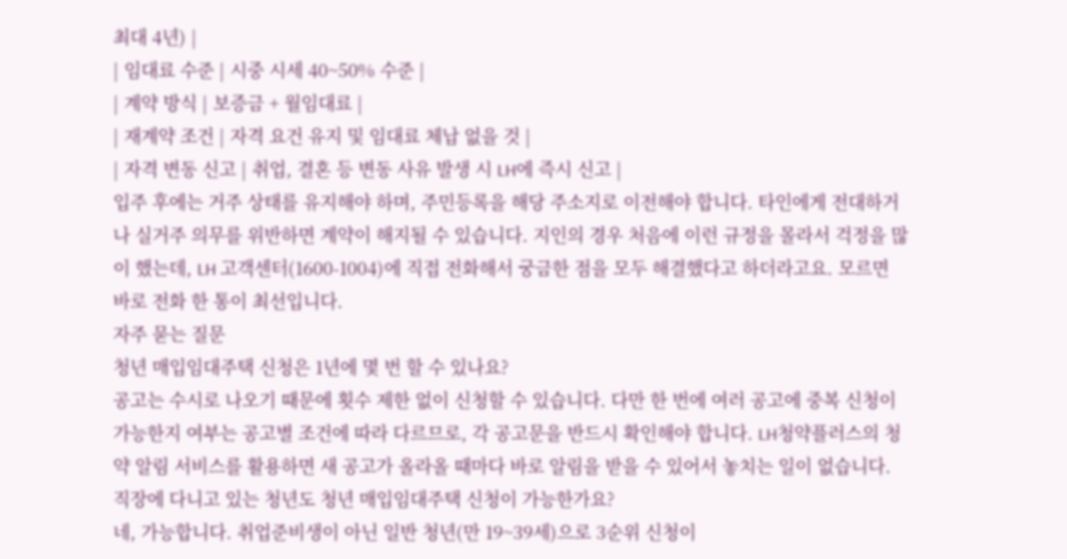최대 4년) |
| 임대료 수준 | 시중 시세 40~50% 수준 |
| 계약 방식 | 보증금 + 월임대료 |
| 재계약 조건 | 자격 요건 유지 및 임대료 체납 없을 것 |
| 자격 변동 신고 | 취업, 결혼 등 변동 사유 발생 시 LH에 즉시 신고 |
입주 후에는 거주 상태를 유지해야 하며, 주민등록을 해당 주소지로 이전해야 합니다. 타인에게 전대하거나 실거주 의무를 위반하면 계약이 해지될 수 있습니다. 지인의 경우 처음에 이런 규정을 몰라서 걱정을 많이 했는데, LH 고객센터(1600-1004)에 직접 전화해서 궁금한 점을 모두 해결했다고 하더라고요. 모르면 바로 전화 한 통이 최선입니다.
자주 묻는 질문
청년 매입임대주택 신청은 1년에 몇 번 할 수 있나요?
공고는 수시로 나오기 때문에 횟수 제한 없이 신청할 수 있습니다. 다만 한 번에 여러 공고에 중복 신청이 가능한지 여부는 공고별 조건에 따라 다르므로, 각 공고문을 반드시 확인해야 합니다. LH청약플러스의 청약 알림 서비스를 활용하면 새 공고가 올라올 때마다 바로 알림을 받을 수 있어서 놓치는 일이 없습니다.
직장에 다니고 있는 청년도 청년 매입임대주택 신청이 가능한가요?
네, 가능합니다. 취업준비생이 아닌 일반 청년(만 19~39세)으로 3순위 신청이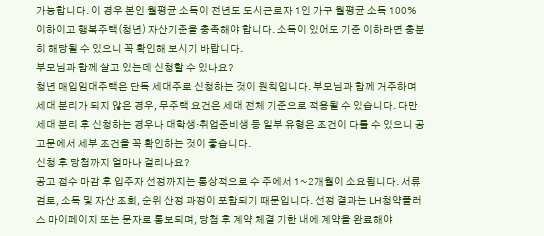가능합니다. 이 경우 본인 월평균 소득이 전년도 도시근로자 1인 가구 월평균 소득 100% 이하이고 행복주택(청년) 자산기준을 충족해야 합니다. 소득이 있어도 기준 이하라면 충분히 해당될 수 있으니 꼭 확인해 보시기 바랍니다.
부모님과 함께 살고 있는데 신청할 수 있나요?
청년 매입임대주택은 단독 세대주로 신청하는 것이 원칙입니다. 부모님과 함께 거주하며 세대 분리가 되지 않은 경우, 무주택 요건은 세대 전체 기준으로 적용될 수 있습니다. 다만 세대 분리 후 신청하는 경우나 대학생·취업준비생 등 일부 유형은 조건이 다를 수 있으니 공고문에서 세부 조건을 꼭 확인하는 것이 좋습니다.
신청 후 당첨까지 얼마나 걸리나요?
공고 접수 마감 후 입주자 선정까지는 통상적으로 수 주에서 1~2개월이 소요됩니다. 서류 검토, 소득 및 자산 조회, 순위 산정 과정이 포함되기 때문입니다. 선정 결과는 LH청약플러스 마이페이지 또는 문자로 통보되며, 당첨 후 계약 체결 기한 내에 계약을 완료해야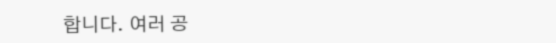합니다. 여러 공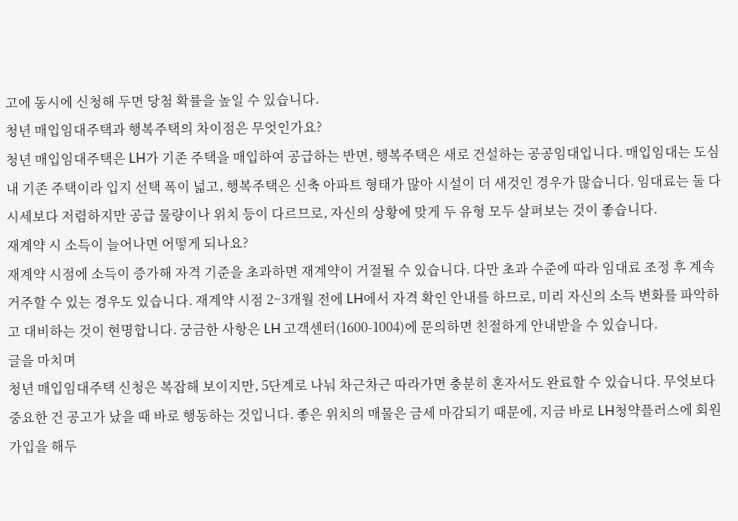고에 동시에 신청해 두면 당첨 확률을 높일 수 있습니다.
청년 매입임대주택과 행복주택의 차이점은 무엇인가요?
청년 매입임대주택은 LH가 기존 주택을 매입하여 공급하는 반면, 행복주택은 새로 건설하는 공공임대입니다. 매입임대는 도심 내 기존 주택이라 입지 선택 폭이 넓고, 행복주택은 신축 아파트 형태가 많아 시설이 더 새것인 경우가 많습니다. 임대료는 둘 다 시세보다 저렴하지만 공급 물량이나 위치 등이 다르므로, 자신의 상황에 맞게 두 유형 모두 살펴보는 것이 좋습니다.
재계약 시 소득이 늘어나면 어떻게 되나요?
재계약 시점에 소득이 증가해 자격 기준을 초과하면 재계약이 거절될 수 있습니다. 다만 초과 수준에 따라 임대료 조정 후 계속 거주할 수 있는 경우도 있습니다. 재계약 시점 2~3개월 전에 LH에서 자격 확인 안내를 하므로, 미리 자신의 소득 변화를 파악하고 대비하는 것이 현명합니다. 궁금한 사항은 LH 고객센터(1600-1004)에 문의하면 친절하게 안내받을 수 있습니다.
글을 마치며
청년 매입임대주택 신청은 복잡해 보이지만, 5단계로 나눠 차근차근 따라가면 충분히 혼자서도 완료할 수 있습니다. 무엇보다 중요한 건 공고가 났을 때 바로 행동하는 것입니다. 좋은 위치의 매물은 금세 마감되기 때문에, 지금 바로 LH청약플러스에 회원가입을 해두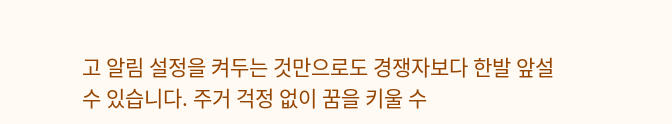고 알림 설정을 켜두는 것만으로도 경쟁자보다 한발 앞설 수 있습니다. 주거 걱정 없이 꿈을 키울 수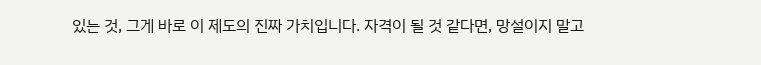있는 것, 그게 바로 이 제도의 진짜 가치입니다. 자격이 될 것 같다면, 망설이지 말고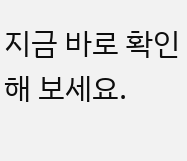지금 바로 확인해 보세요.